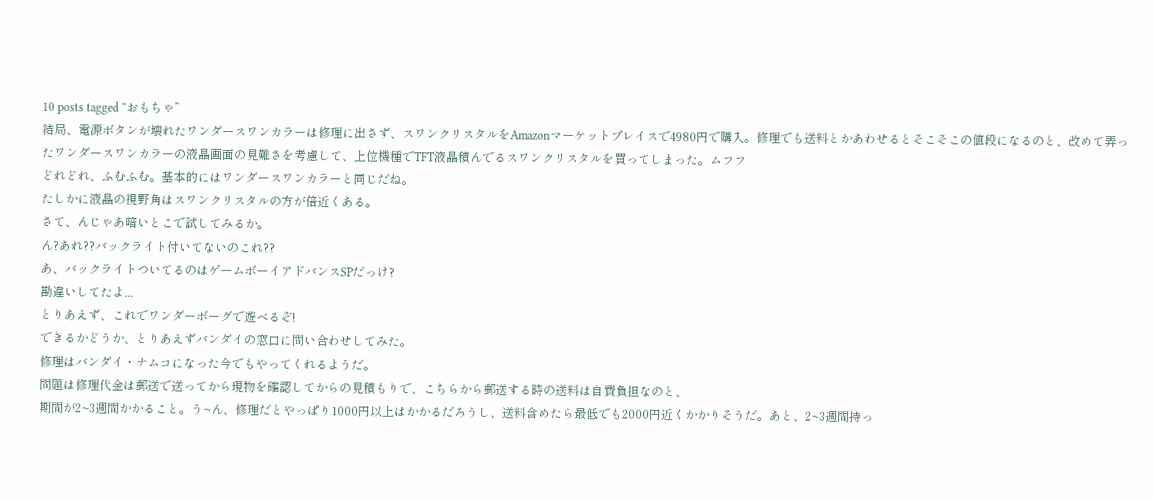10 posts tagged “おもちゃ”
結局、電源ボタンが壊れたワンダースワンカラーは修理に出さず、スワンクリスタルをAmazonマーケットプレイスで4980円で購入。修理でも送料とかあわせるとそこそこの値段になるのと、改めて弄ったワンダースワンカラーの液晶画面の見難さを考慮して、上位機種でTFT液晶積んでるスワンクリスタルを買ってしまった。ムフフ
どれどれ、ふむふむ。基本的にはワンダースワンカラーと同じだね。
たしかに液晶の視野角はスワンクリスタルの方が倍近くある。
さて、んじゃあ暗いとこで試してみるか。
ん?あれ??バックライト付いてないのこれ??
あ、バックライトついてるのはゲームボーイアドバンスSPだっけ?
勘違いしてたよ...
とりあえず、これでワンダーボーグで遊べるぞ!
できるかどうか、とりあえずバンダイの窓口に問い合わせしてみた。
修理はバンダイ・ナムコになった今でもやってくれるようだ。
問題は修理代金は郵送で送ってから現物を確認してからの見積もりで、こちらから郵送する時の送料は自費負担なのと、
期間が2~3週間かかること。う~ん、修理だとやっぱり1000円以上はかかるだろうし、送料含めたら最低でも2000円近くかかりそうだ。あと、2~3週間持っ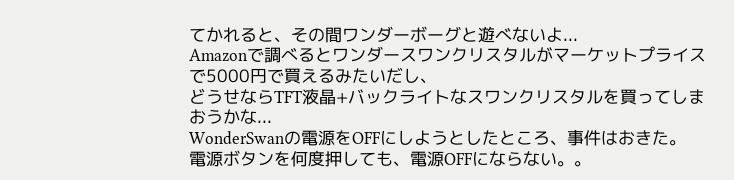てかれると、その間ワンダーボーグと遊べないよ...
Amazonで調べるとワンダースワンクリスタルがマーケットプライスで5000円で買えるみたいだし、
どうせならTFT液晶+バックライトなスワンクリスタルを買ってしまおうかな...
WonderSwanの電源をOFFにしようとしたところ、事件はおきた。
電源ボタンを何度押しても、電源OFFにならない。。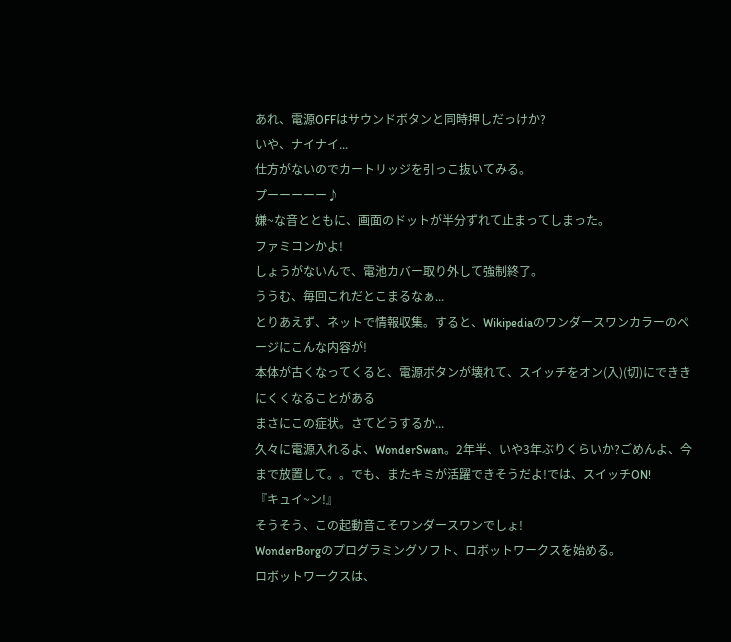あれ、電源OFFはサウンドボタンと同時押しだっけか?
いや、ナイナイ...
仕方がないのでカートリッジを引っこ抜いてみる。
プーーーーー♪
嫌~な音とともに、画面のドットが半分ずれて止まってしまった。
ファミコンかよ!
しょうがないんで、電池カバー取り外して強制終了。
ううむ、毎回これだとこまるなぁ...
とりあえず、ネットで情報収集。すると、Wikipediaのワンダースワンカラーのページにこんな内容が!
本体が古くなってくると、電源ボタンが壊れて、スイッチをオン(入)(切)にでききにくくなることがある
まさにこの症状。さてどうするか...
久々に電源入れるよ、WonderSwan。2年半、いや3年ぶりくらいか?ごめんよ、今まで放置して。。でも、またキミが活躍できそうだよ!では、スイッチON!
『キュイ~ン!』
そうそう、この起動音こそワンダースワンでしょ!
WonderBorgのプログラミングソフト、ロボットワークスを始める。
ロボットワークスは、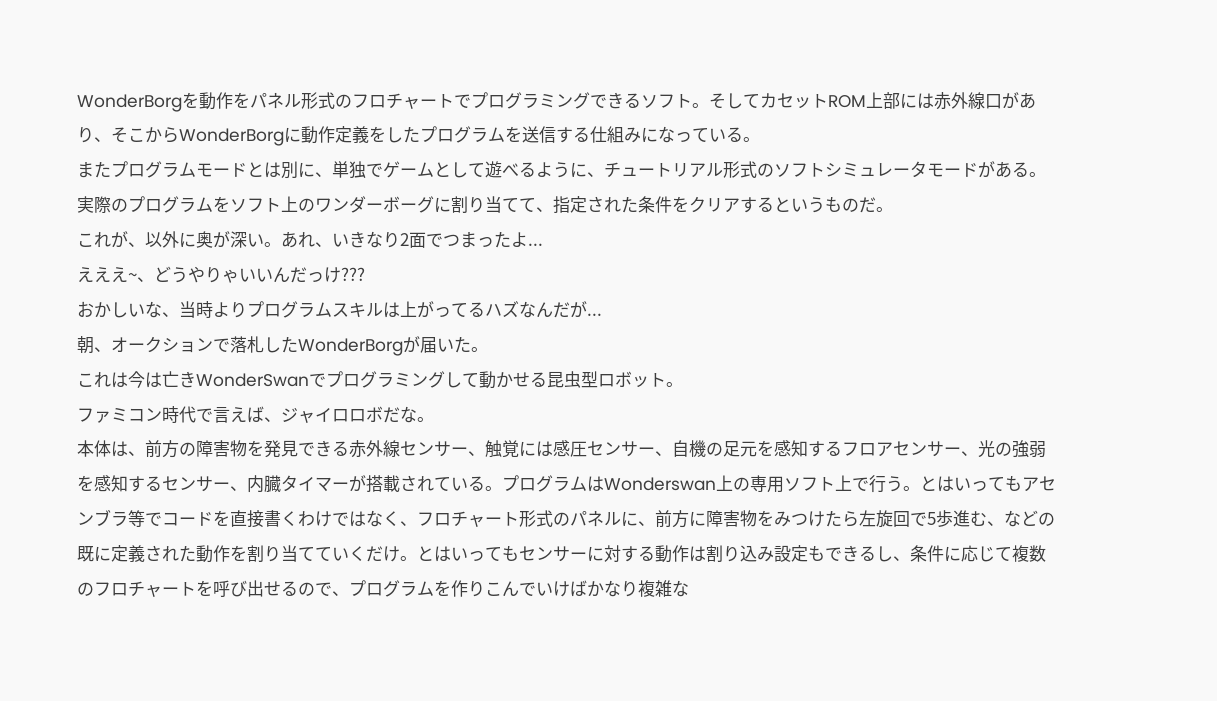WonderBorgを動作をパネル形式のフロチャートでプログラミングできるソフト。そしてカセットROM上部には赤外線口があり、そこからWonderBorgに動作定義をしたプログラムを送信する仕組みになっている。
またプログラムモードとは別に、単独でゲームとして遊べるように、チュートリアル形式のソフトシミュレータモードがある。
実際のプログラムをソフト上のワンダーボーグに割り当てて、指定された条件をクリアするというものだ。
これが、以外に奥が深い。あれ、いきなり2面でつまったよ...
えええ~、どうやりゃいいんだっけ???
おかしいな、当時よりプログラムスキルは上がってるハズなんだが...
朝、オークションで落札したWonderBorgが届いた。
これは今は亡きWonderSwanでプログラミングして動かせる昆虫型ロボット。
ファミコン時代で言えば、ジャイロロボだな。
本体は、前方の障害物を発見できる赤外線センサー、触覚には感圧センサー、自機の足元を感知するフロアセンサー、光の強弱を感知するセンサー、内臓タイマーが搭載されている。プログラムはWonderswan上の専用ソフト上で行う。とはいってもアセンブラ等でコードを直接書くわけではなく、フロチャート形式のパネルに、前方に障害物をみつけたら左旋回で5歩進む、などの既に定義された動作を割り当てていくだけ。とはいってもセンサーに対する動作は割り込み設定もできるし、条件に応じて複数のフロチャートを呼び出せるので、プログラムを作りこんでいけばかなり複雑な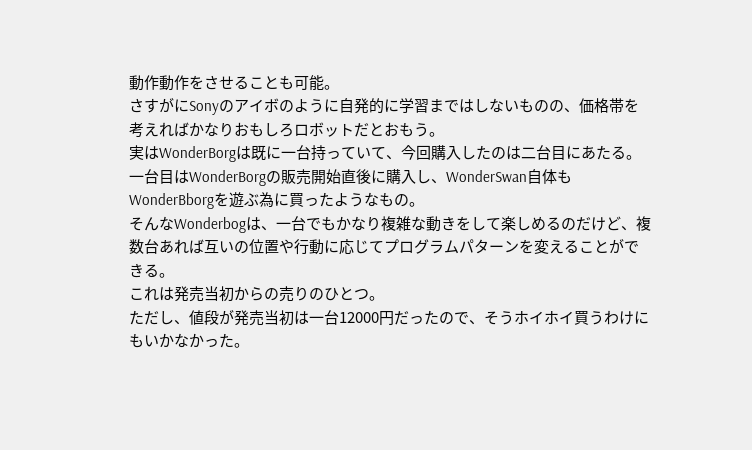動作動作をさせることも可能。
さすがにSonyのアイボのように自発的に学習まではしないものの、価格帯を考えればかなりおもしろロボットだとおもう。
実はWonderBorgは既に一台持っていて、今回購入したのは二台目にあたる。一台目はWonderBorgの販売開始直後に購入し、WonderSwan自体もWonderBborgを遊ぶ為に買ったようなもの。
そんなWonderbogは、一台でもかなり複雑な動きをして楽しめるのだけど、複数台あれば互いの位置や行動に応じてプログラムパターンを変えることができる。
これは発売当初からの売りのひとつ。
ただし、値段が発売当初は一台12000円だったので、そうホイホイ買うわけにもいかなかった。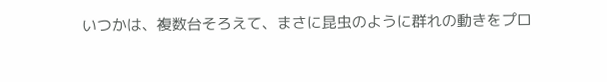いつかは、複数台そろえて、まさに昆虫のように群れの動きをプロ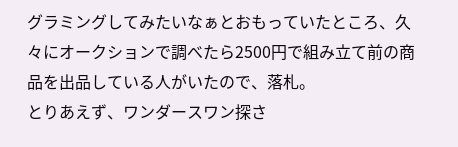グラミングしてみたいなぁとおもっていたところ、久々にオークションで調べたら2500円で組み立て前の商品を出品している人がいたので、落札。
とりあえず、ワンダースワン探さ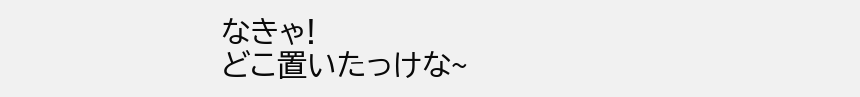なきゃ!
どこ置いたっけな~